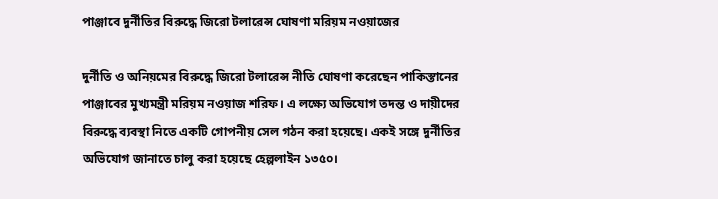পাঞ্জাবে দুর্নীতির বিরুদ্ধে জিরো টলারেন্স ঘোষণা মরিয়ম নওয়াজের

দুর্নীতি ও অনিয়মের বিরুদ্ধে জিরো টলারেন্স নীতি ঘোষণা করেছেন পাকিস্তানের পাঞ্জাবের মুখ্যমন্ত্রী মরিয়ম নওয়াজ শরিফ। এ লক্ষ্যে অভিযোগ তদন্ত ও দায়ীদের বিরুদ্ধে ব্যবস্থা নিতে একটি গোপনীয় সেল গঠন করা হয়েছে। একই সঙ্গে দুর্নীতির অভিযোগ জানাতে চালু করা হয়েছে হেল্পলাইন ১৩৫০।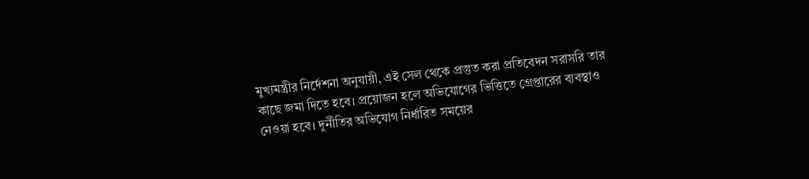মুখ্যমন্ত্রীর নির্দেশনা অনুযায়ী, এই সেল থেকে প্রস্তুত করা প্রতিবেদন সরাসরি তার কাছে জমা দিতে হবে। প্রয়োজন হলে অভিযোগের ভিত্তিতে গ্রেপ্তারের ব্যবস্থাও নেওয়া হবে। দুর্নীতির অভিযোগ নির্ধারিত সময়ের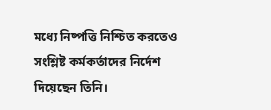মধ্যে নিষ্পত্তি নিশ্চিত করতেও সংশ্লিষ্ট কর্মকর্তাদের নির্দেশ দিয়েছেন তিনি।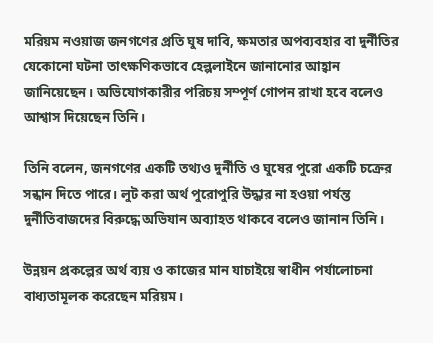মরিয়ম নওয়াজ জনগণের প্রতি ঘুষ দাবি, ক্ষমতার অপব্যবহার বা দুর্নীতির যেকোনো ঘটনা তাৎক্ষণিকভাবে হেল্পলাইনে জানানোর আহ্বান জানিয়েছেন। অভিযোগকারীর পরিচয় সম্পূর্ণ গোপন রাখা হবে বলেও আশ্বাস দিয়েছেন তিনি।

তিনি বলেন, জনগণের একটি তথ্যও দুর্নীতি ও ঘুষের পুরো একটি চক্রের সন্ধান দিতে পারে। লুট করা অর্থ পুরোপুরি উদ্ধার না হওয়া পর্যন্ত দুর্নীতিবাজদের বিরুদ্ধে অভিযান অব্যাহত থাকবে বলেও জানান তিনি।

উন্নয়ন প্রকল্পের অর্থ ব্যয় ও কাজের মান যাচাইয়ে স্বাধীন পর্যালোচনা বাধ্যতামূলক করেছেন মরিয়ম।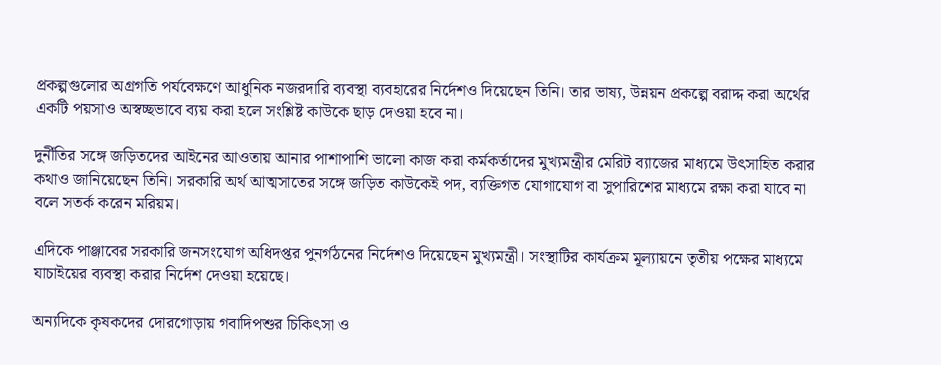প্রকল্পগুলোর অগ্রগতি পর্যবেক্ষণে আধুনিক নজরদারি ব্যবস্থা ব্যবহারের নির্দেশও দিয়েছেন তিনি। তার ভাষ্য, উন্নয়ন প্রকল্পে বরাদ্দ করা অর্থের একটি পয়সাও অস্বচ্ছভাবে ব্যয় করা হলে সংশ্লিষ্ট কাউকে ছাড় দেওয়া হবে না।

দুর্নীতির সঙ্গে জড়িতদের আইনের আওতায় আনার পাশাপাশি ভালো কাজ করা কর্মকর্তাদের মুখ্যমন্ত্রীর মেরিট ব্যাজের মাধ্যমে উৎসাহিত করার কথাও জানিয়েছেন তিনি। সরকারি অর্থ আত্মসাতের সঙ্গে জড়িত কাউকেই পদ, ব্যক্তিগত যোগাযোগ বা সুপারিশের মাধ্যমে রক্ষা করা যাবে না বলে সতর্ক করেন মরিয়ম।

এদিকে পাঞ্জাবের সরকারি জনসংযোগ অধিদপ্তর পুনর্গঠনের নির্দেশও দিয়েছেন মুখ্যমন্ত্রী। সংস্থাটির কার্যক্রম মূল্যায়নে তৃতীয় পক্ষের মাধ্যমে যাচাইয়ের ব্যবস্থা করার নির্দেশ দেওয়া হয়েছে।

অন্যদিকে কৃষকদের দোরগোড়ায় গবাদিপশুর চিকিৎসা ও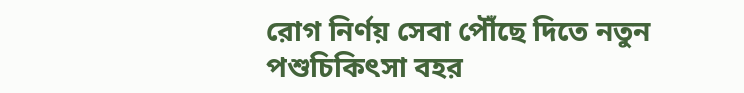রোগ নির্ণয় সেবা পৌঁছে দিতে নতুন পশুচিকিৎসা বহর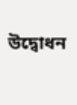উদ্বোধন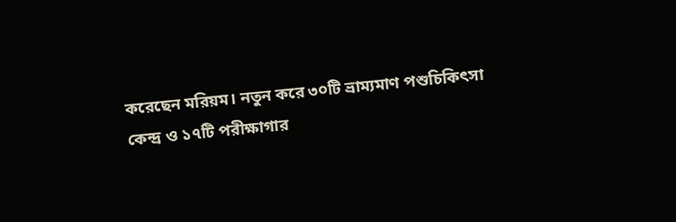করেছেন মরিয়ম। নতুন করে ৩০টি ভ্রাম্যমাণ পশুচিকিৎসা কেন্দ্র ও ১৭টি পরীক্ষাগার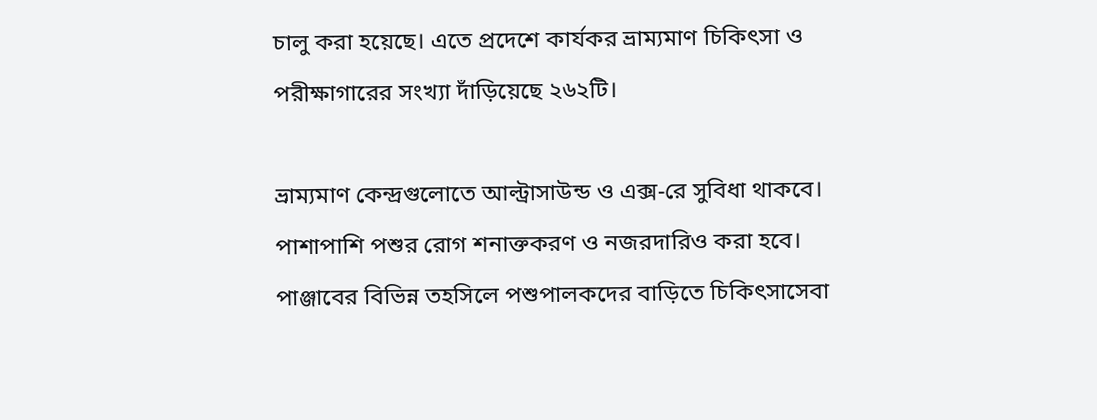চালু করা হয়েছে। এতে প্রদেশে কার্যকর ভ্রাম্যমাণ চিকিৎসা ও পরীক্ষাগারের সংখ্যা দাঁড়িয়েছে ২৬২টি।

ভ্রাম্যমাণ কেন্দ্রগুলোতে আল্ট্রাসাউন্ড ও এক্স-রে সুবিধা থাকবে। পাশাপাশি পশুর রোগ শনাক্তকরণ ও নজরদারিও করা হবে। পাঞ্জাবের বিভিন্ন তহসিলে পশুপালকদের বাড়িতে চিকিৎসাসেবা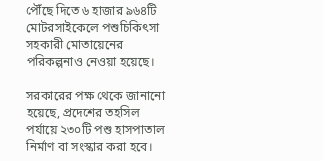পৌঁছে দিতে ৬ হাজার ৯৬৪টি মোটরসাইকেলে পশুচিকিৎসা সহকারী মোতায়েনের পরিকল্পনাও নেওয়া হয়েছে।

সরকারের পক্ষ থেকে জানানো হয়েছে, প্রদেশের তহসিল পর্যায়ে ২৩০টি পশু হাসপাতাল নির্মাণ বা সংস্কার করা হবে।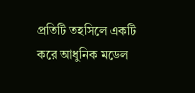প্রতিটি তহসিলে একটি করে আধুনিক মডেল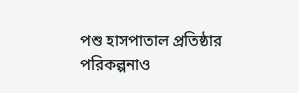পশু হাসপাতাল প্রতিষ্ঠার পরিকল্পনাও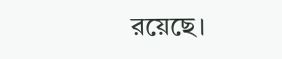রয়েছে।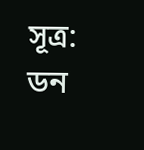সূত্র: ডন